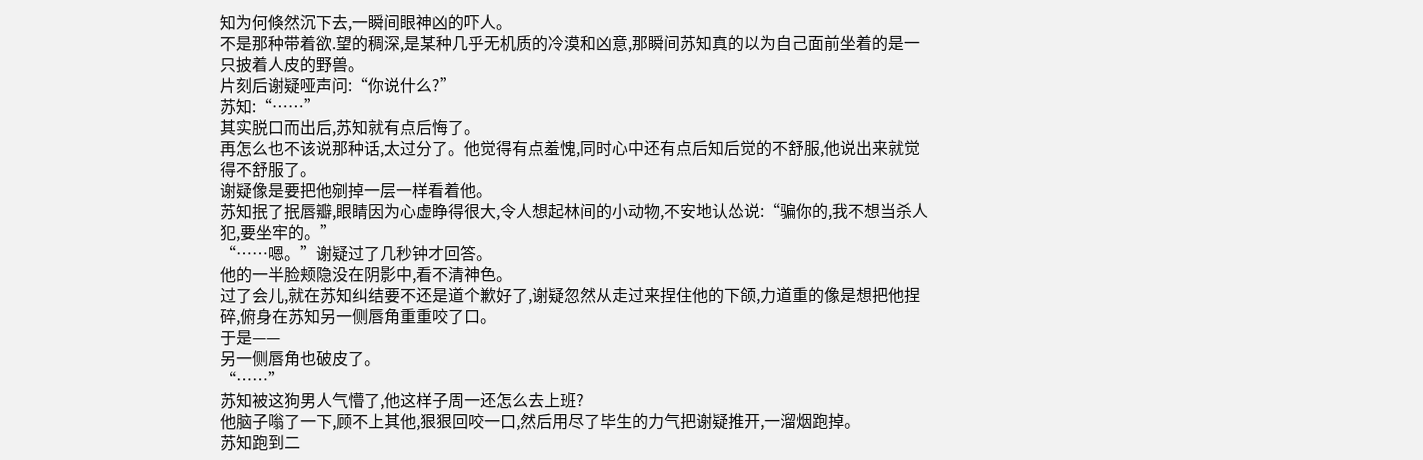知为何倏然沉下去,一瞬间眼神凶的吓人。
不是那种带着欲.望的稠深,是某种几乎无机质的冷漠和凶意,那瞬间苏知真的以为自己面前坐着的是一只披着人皮的野兽。
片刻后谢疑哑声问:“你说什么?”
苏知:“……”
其实脱口而出后,苏知就有点后悔了。
再怎么也不该说那种话,太过分了。他觉得有点羞愧,同时心中还有点后知后觉的不舒服,他说出来就觉得不舒服了。
谢疑像是要把他剜掉一层一样看着他。
苏知抿了抿唇瓣,眼睛因为心虚睁得很大,令人想起林间的小动物,不安地认怂说:“骗你的,我不想当杀人犯,要坐牢的。”
“……嗯。”谢疑过了几秒钟才回答。
他的一半脸颊隐没在阴影中,看不清神色。
过了会儿,就在苏知纠结要不还是道个歉好了,谢疑忽然从走过来捏住他的下颌,力道重的像是想把他捏碎,俯身在苏知另一侧唇角重重咬了口。
于是——
另一侧唇角也破皮了。
“……”
苏知被这狗男人气懵了,他这样子周一还怎么去上班?
他脑子嗡了一下,顾不上其他,狠狠回咬一口,然后用尽了毕生的力气把谢疑推开,一溜烟跑掉。
苏知跑到二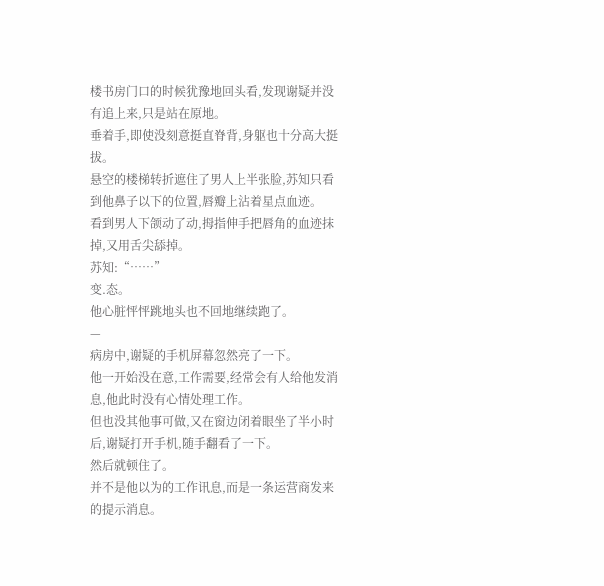楼书房门口的时候犹豫地回头看,发现谢疑并没有追上来,只是站在原地。
垂着手,即使没刻意挺直脊背,身躯也十分高大挺拔。
悬空的楼梯转折遮住了男人上半张脸,苏知只看到他鼻子以下的位置,唇瓣上沾着星点血迹。
看到男人下颌动了动,拇指伸手把唇角的血迹抹掉,又用舌尖舔掉。
苏知:“……”
变.态。
他心脏怦怦跳地头也不回地继续跑了。
—
病房中,谢疑的手机屏幕忽然亮了一下。
他一开始没在意,工作需要,经常会有人给他发消息,他此时没有心情处理工作。
但也没其他事可做,又在窗边闭着眼坐了半小时后,谢疑打开手机,随手翻看了一下。
然后就顿住了。
并不是他以为的工作讯息,而是一条运营商发来的提示消息。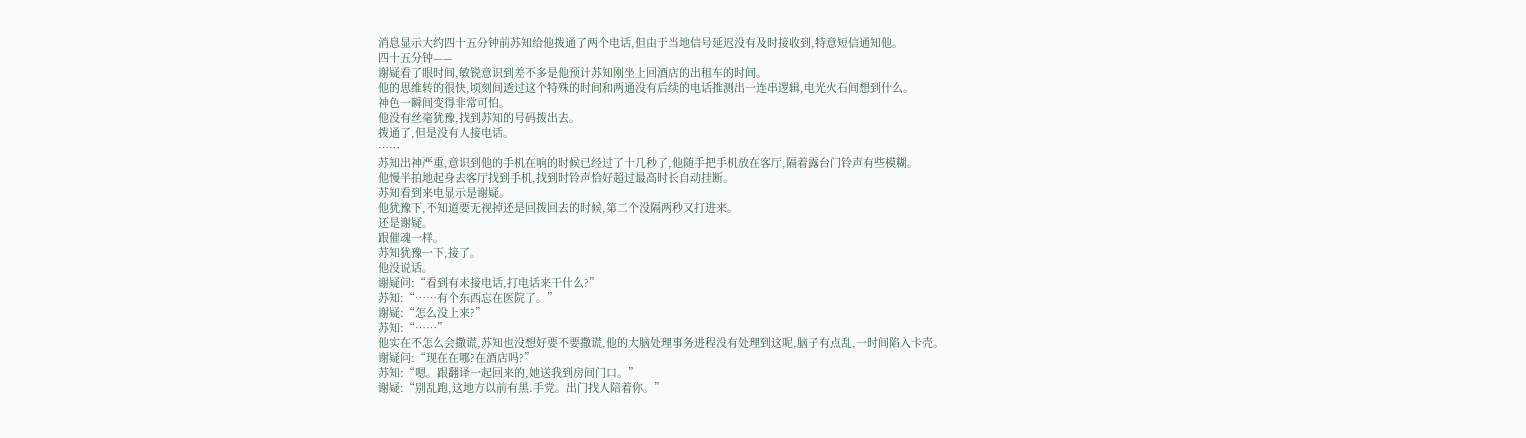消息显示大约四十五分钟前苏知给他拨通了两个电话,但由于当地信号延迟没有及时接收到,特意短信通知他。
四十五分钟——
谢疑看了眼时间,敏锐意识到差不多是他预计苏知刚坐上回酒店的出租车的时间。
他的思维转的很快,顷刻间透过这个特殊的时间和两通没有后续的电话推测出一连串逻辑,电光火石间想到什么。
神色一瞬间变得非常可怕。
他没有丝毫犹豫,找到苏知的号码拨出去。
拨通了,但是没有人接电话。
……
苏知出神严重,意识到他的手机在响的时候已经过了十几秒了,他随手把手机放在客厅,隔着露台门铃声有些模糊。
他慢半拍地起身去客厅找到手机,找到时铃声恰好超过最高时长自动挂断。
苏知看到来电显示是谢疑。
他犹豫下,不知道要无视掉还是回拨回去的时候,第二个没隔两秒又打进来。
还是谢疑。
跟催魂一样。
苏知犹豫一下,接了。
他没说话。
谢疑问:“看到有未接电话,打电话来干什么?”
苏知:“……有个东西忘在医院了。”
谢疑:“怎么没上来?”
苏知:“……”
他实在不怎么会撒谎,苏知也没想好要不要撒谎,他的大脑处理事务进程没有处理到这呢,脑子有点乱,一时间陷入卡壳。
谢疑问:“现在在哪?在酒店吗?”
苏知:“嗯。跟翻译一起回来的,她送我到房间门口。”
谢疑:“别乱跑,这地方以前有黑.手党。出门找人陪着你。”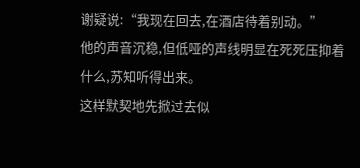谢疑说:“我现在回去,在酒店待着别动。”
他的声音沉稳,但低哑的声线明显在死死压抑着什么,苏知听得出来。
这样默契地先掀过去似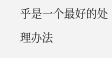乎是一个最好的处理办法